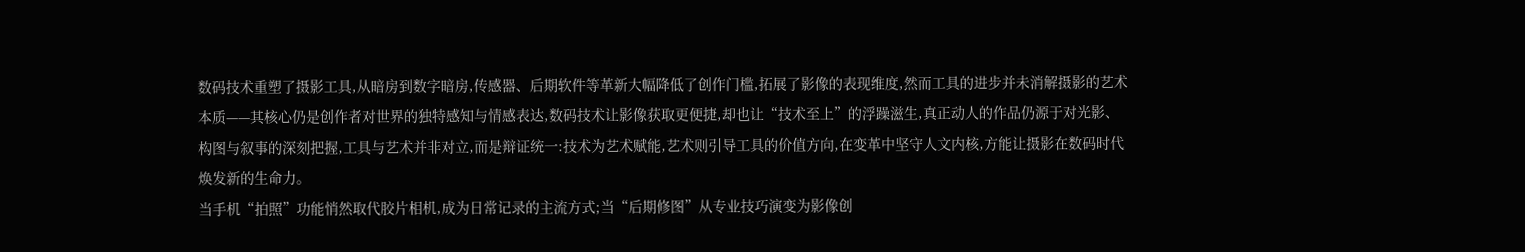数码技术重塑了摄影工具,从暗房到数字暗房,传感器、后期软件等革新大幅降低了创作门槛,拓展了影像的表现维度,然而工具的进步并未消解摄影的艺术本质——其核心仍是创作者对世界的独特感知与情感表达,数码技术让影像获取更便捷,却也让“技术至上”的浮躁滋生,真正动人的作品仍源于对光影、构图与叙事的深刻把握,工具与艺术并非对立,而是辩证统一:技术为艺术赋能,艺术则引导工具的价值方向,在变革中坚守人文内核,方能让摄影在数码时代焕发新的生命力。
当手机“拍照”功能悄然取代胶片相机,成为日常记录的主流方式;当“后期修图”从专业技巧演变为影像创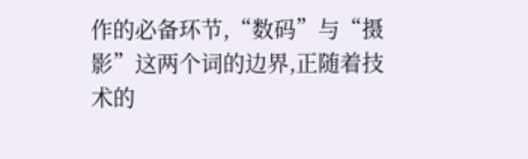作的必备环节,“数码”与“摄影”这两个词的边界,正随着技术的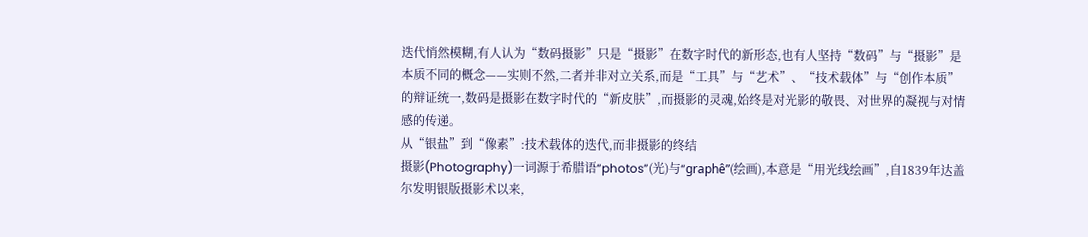迭代悄然模糊,有人认为“数码摄影”只是“摄影”在数字时代的新形态,也有人坚持“数码”与“摄影”是本质不同的概念——实则不然,二者并非对立关系,而是“工具”与“艺术”、“技术载体”与“创作本质”的辩证统一,数码是摄影在数字时代的“新皮肤”,而摄影的灵魂,始终是对光影的敬畏、对世界的凝视与对情感的传递。
从“银盐”到“像素”:技术载体的迭代,而非摄影的终结
摄影(Photography)一词源于希腊语“photos”(光)与“graphê”(绘画),本意是“用光线绘画”,自1839年达盖尔发明银版摄影术以来,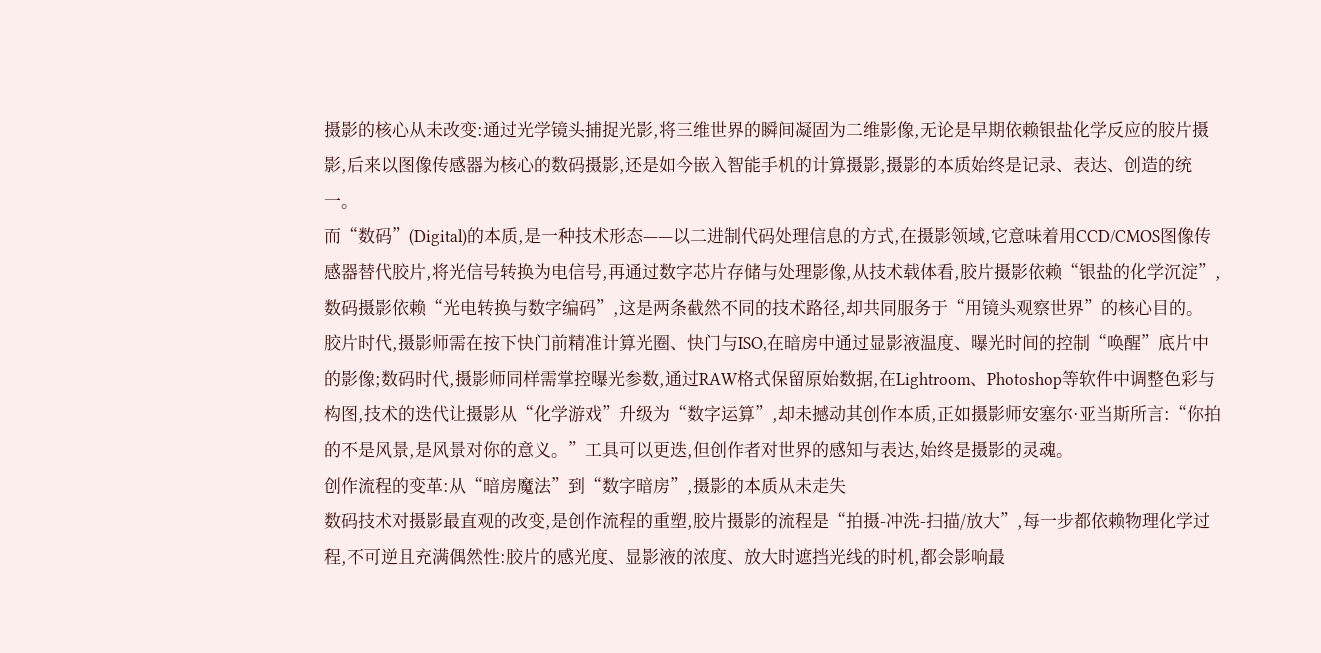摄影的核心从未改变:通过光学镜头捕捉光影,将三维世界的瞬间凝固为二维影像,无论是早期依赖银盐化学反应的胶片摄影,后来以图像传感器为核心的数码摄影,还是如今嵌入智能手机的计算摄影,摄影的本质始终是记录、表达、创造的统一。
而“数码”(Digital)的本质,是一种技术形态——以二进制代码处理信息的方式,在摄影领域,它意味着用CCD/CMOS图像传感器替代胶片,将光信号转换为电信号,再通过数字芯片存储与处理影像,从技术载体看,胶片摄影依赖“银盐的化学沉淀”,数码摄影依赖“光电转换与数字编码”,这是两条截然不同的技术路径,却共同服务于“用镜头观察世界”的核心目的。
胶片时代,摄影师需在按下快门前精准计算光圈、快门与ISO,在暗房中通过显影液温度、曝光时间的控制“唤醒”底片中的影像;数码时代,摄影师同样需掌控曝光参数,通过RAW格式保留原始数据,在Lightroom、Photoshop等软件中调整色彩与构图,技术的迭代让摄影从“化学游戏”升级为“数字运算”,却未撼动其创作本质,正如摄影师安塞尔·亚当斯所言:“你拍的不是风景,是风景对你的意义。”工具可以更迭,但创作者对世界的感知与表达,始终是摄影的灵魂。
创作流程的变革:从“暗房魔法”到“数字暗房”,摄影的本质从未走失
数码技术对摄影最直观的改变,是创作流程的重塑,胶片摄影的流程是“拍摄-冲洗-扫描/放大”,每一步都依赖物理化学过程,不可逆且充满偶然性:胶片的感光度、显影液的浓度、放大时遮挡光线的时机,都会影响最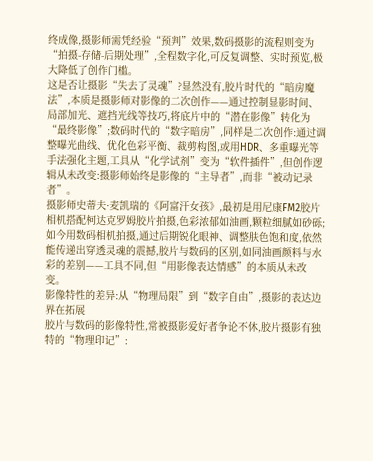终成像,摄影师需凭经验“预判”效果,数码摄影的流程则变为“拍摄-存储-后期处理”,全程数字化,可反复调整、实时预览,极大降低了创作门槛。
这是否让摄影“失去了灵魂”?显然没有,胶片时代的“暗房魔法”,本质是摄影师对影像的二次创作——通过控制显影时间、局部加光、遮挡光线等技巧,将底片中的“潜在影像”转化为“最终影像”;数码时代的“数字暗房”,同样是二次创作:通过调整曝光曲线、优化色彩平衡、裁剪构图,或用HDR、多重曝光等手法强化主题,工具从“化学试剂”变为“软件插件”,但创作逻辑从未改变:摄影师始终是影像的“主导者”,而非“被动记录者”。
摄影师史蒂夫·麦凯瑞的《阿富汗女孩》,最初是用尼康FM2胶片相机搭配柯达克罗姆胶片拍摄,色彩浓郁如油画,颗粒细腻如砂砾;如今用数码相机拍摄,通过后期锐化眼神、调整肤色饱和度,依然能传递出穿透灵魂的震撼,胶片与数码的区别,如同油画颜料与水彩的差别——工具不同,但“用影像表达情感”的本质从未改变。
影像特性的差异:从“物理局限”到“数字自由”,摄影的表达边界在拓展
胶片与数码的影像特性,常被摄影爱好者争论不休,胶片摄影有独特的“物理印记”: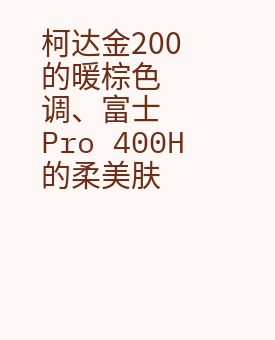柯达金200的暖棕色调、富士Pro 400H的柔美肤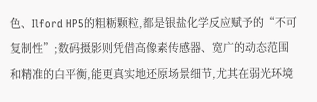色、Ilford HP5的粗粝颗粒,都是银盐化学反应赋予的“不可复制性”;数码摄影则凭借高像素传感器、宽广的动态范围和精准的白平衡,能更真实地还原场景细节,尤其在弱光环境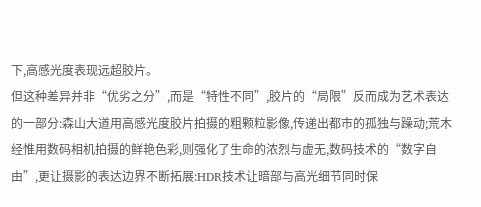下,高感光度表现远超胶片。
但这种差异并非“优劣之分”,而是“特性不同”,胶片的“局限”反而成为艺术表达的一部分:森山大道用高感光度胶片拍摄的粗颗粒影像,传递出都市的孤独与躁动;荒木经惟用数码相机拍摄的鲜艳色彩,则强化了生命的浓烈与虚无,数码技术的“数字自由”,更让摄影的表达边界不断拓展:HDR技术让暗部与高光细节同时保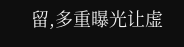留,多重曝光让虚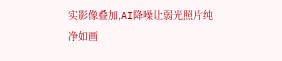实影像叠加,AI降噪让弱光照片纯净如画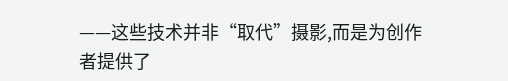——这些技术并非“取代”摄影,而是为创作者提供了